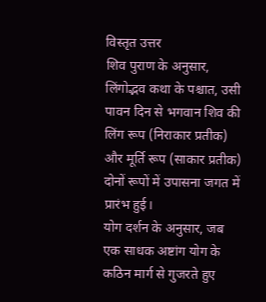विस्तृत उत्तर
शिव पुराण के अनुसार, लिंगोद्भव कथा के पश्चात, उसी पावन दिन से भगवान शिव की लिंग रूप (निराकार प्रतीक) और मूर्ति रूप (साकार प्रतीक) दोनों रूपों में उपासना जगत में प्रारंभ हुई।
योग दर्शन के अनुसार, जब एक साधक अष्टांग योग के कठिन मार्ग से गुजरते हुए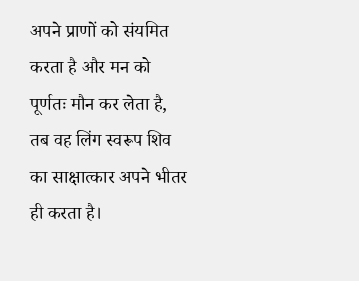अपने प्राणों को संयमित करता है और मन को पूर्णतः मौन कर लेता है, तब वह लिंग स्वरूप शिव का साक्षात्कार अपने भीतर ही करता है।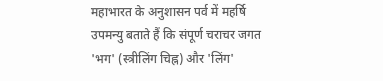महाभारत के अनुशासन पर्व में महर्षि उपमन्यु बताते हैं कि संपूर्ण चराचर जगत 'भग' (स्त्रीलिंग चिह्न) और 'लिंग'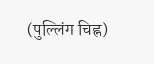(पुल्लिंग चिह्न)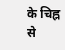के चिह्न से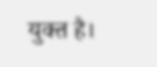युक्त है।